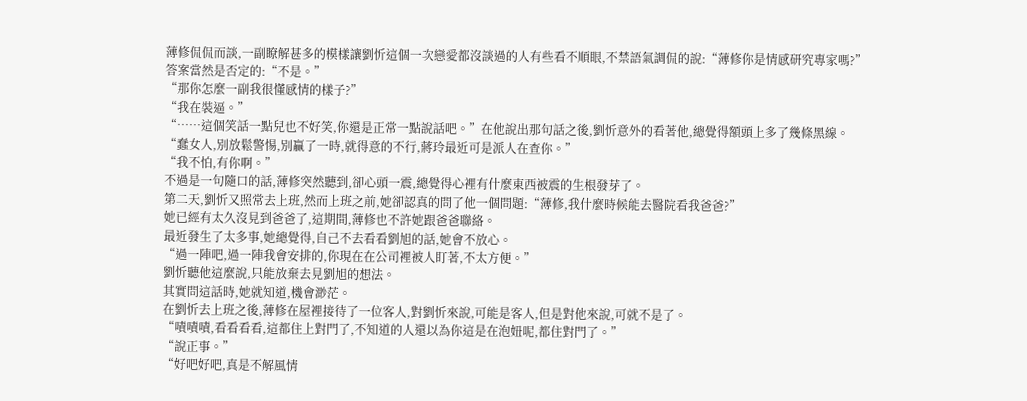薄修侃侃而談,一副瞭解甚多的模樣讓劉忻這個一次戀愛都沒談過的人有些看不順眼,不禁語氣調侃的說:“薄修你是情感研究專家嗎?”
答案當然是否定的:“不是。”
“那你怎麼一副我很懂感情的樣子?”
“我在裝逼。”
“……這個笑話一點兒也不好笑,你還是正常一點說話吧。”在他說出那句話之後,劉忻意外的看著他,總覺得額頭上多了幾條黑線。
“蠢女人,別放鬆警惕,別贏了一時,就得意的不行,蔣玲最近可是派人在查你。”
“我不怕,有你啊。”
不過是一句隨口的話,薄修突然聽到,卻心頭一震,總覺得心裡有什麼東西被震的生根發芽了。
第二天,劉忻又照常去上班,然而上班之前,她卻認真的問了他一個問題:“薄修,我什麼時候能去醫院看我爸爸?”
她已經有太久沒見到爸爸了,這期間,薄修也不許她跟爸爸聯絡。
最近發生了太多事,她總覺得,自己不去看看劉旭的話,她會不放心。
“過一陣吧,過一陣我會安排的,你現在在公司裡被人盯著,不太方便。”
劉忻聽他這麼說,只能放棄去見劉旭的想法。
其實問這話時,她就知道,機會渺茫。
在劉忻去上班之後,薄修在屋裡接待了一位客人,對劉忻來說,可能是客人,但是對他來說,可就不是了。
“嘖嘖嘖,看看看看,這都住上對門了,不知道的人還以為你這是在泡妞呢,都住對門了。”
“說正事。”
“好吧好吧,真是不解風情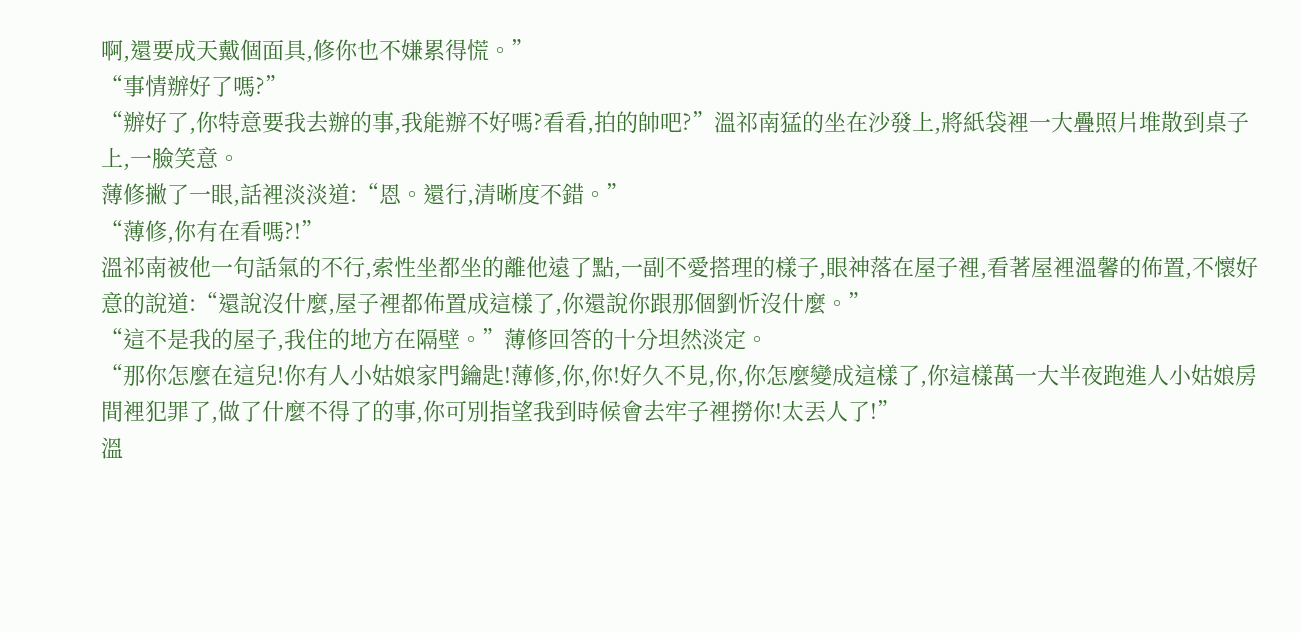啊,還要成天戴個面具,修你也不嫌累得慌。”
“事情辦好了嗎?”
“辦好了,你特意要我去辦的事,我能辦不好嗎?看看,拍的帥吧?”溫祁南猛的坐在沙發上,將紙袋裡一大疊照片堆散到桌子上,一臉笑意。
薄修撇了一眼,話裡淡淡道:“恩。還行,清晰度不錯。”
“薄修,你有在看嗎?!”
溫祁南被他一句話氣的不行,索性坐都坐的離他遠了點,一副不愛搭理的樣子,眼神落在屋子裡,看著屋裡溫馨的佈置,不懷好意的說道:“還說沒什麼,屋子裡都佈置成這樣了,你還說你跟那個劉忻沒什麼。”
“這不是我的屋子,我住的地方在隔壁。”薄修回答的十分坦然淡定。
“那你怎麼在這兒!你有人小姑娘家門鑰匙!薄修,你,你!好久不見,你,你怎麼變成這樣了,你這樣萬一大半夜跑進人小姑娘房間裡犯罪了,做了什麼不得了的事,你可別指望我到時候會去牢子裡撈你!太丟人了!”
溫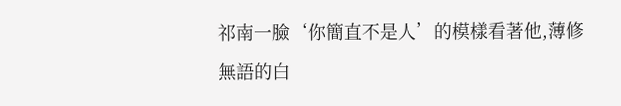祁南一臉‘你簡直不是人’的模樣看著他,薄修無語的白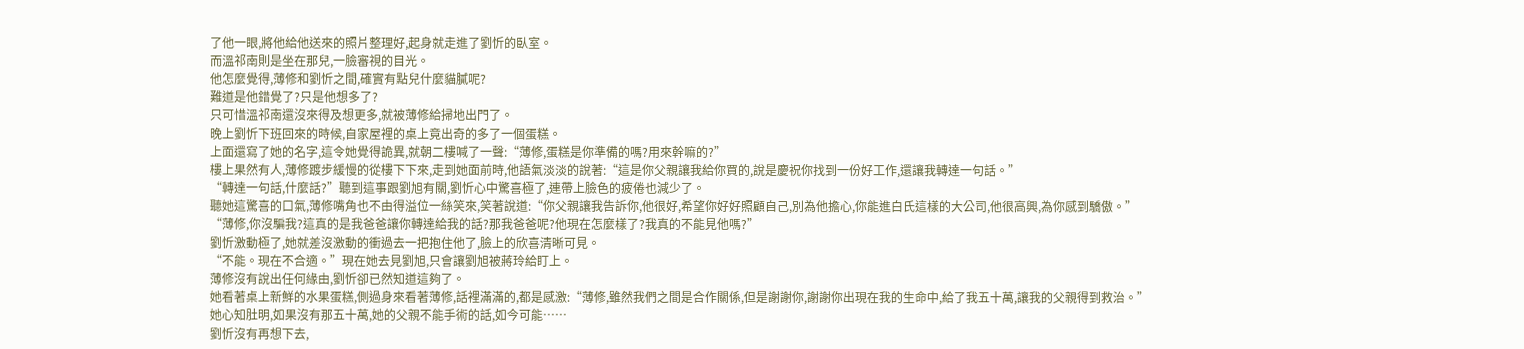了他一眼,將他給他送來的照片整理好,起身就走進了劉忻的臥室。
而溫祁南則是坐在那兒,一臉審視的目光。
他怎麼覺得,薄修和劉忻之間,確實有點兒什麼貓膩呢?
難道是他錯覺了?只是他想多了?
只可惜溫祁南還沒來得及想更多,就被薄修給掃地出門了。
晚上劉忻下班回來的時候,自家屋裡的桌上竟出奇的多了一個蛋糕。
上面還寫了她的名字,這令她覺得詭異,就朝二樓喊了一聲:“薄修,蛋糕是你準備的嗎?用來幹嘛的?”
樓上果然有人,薄修踱步緩慢的從樓下下來,走到她面前時,他語氣淡淡的說著:“這是你父親讓我給你買的,說是慶祝你找到一份好工作,還讓我轉達一句話。”
“轉達一句話,什麼話?”聽到這事跟劉旭有關,劉忻心中驚喜極了,連帶上臉色的疲倦也減少了。
聽她這驚喜的口氣,薄修嘴角也不由得溢位一絲笑來,笑著說道:“你父親讓我告訴你,他很好,希望你好好照顧自己,別為他擔心,你能進白氏這樣的大公司,他很高興,為你感到驕傲。”
“薄修,你沒騙我?這真的是我爸爸讓你轉達給我的話?那我爸爸呢?他現在怎麼樣了?我真的不能見他嗎?”
劉忻激動極了,她就差沒激動的衝過去一把抱住他了,臉上的欣喜清晰可見。
“不能。現在不合適。”現在她去見劉旭,只會讓劉旭被蔣玲給盯上。
薄修沒有說出任何緣由,劉忻卻已然知道這夠了。
她看著桌上新鮮的水果蛋糕,側過身來看著薄修,話裡滿滿的,都是感激:“薄修,雖然我們之間是合作關係,但是謝謝你,謝謝你出現在我的生命中,給了我五十萬,讓我的父親得到救治。”
她心知肚明,如果沒有那五十萬,她的父親不能手術的話,如今可能……
劉忻沒有再想下去,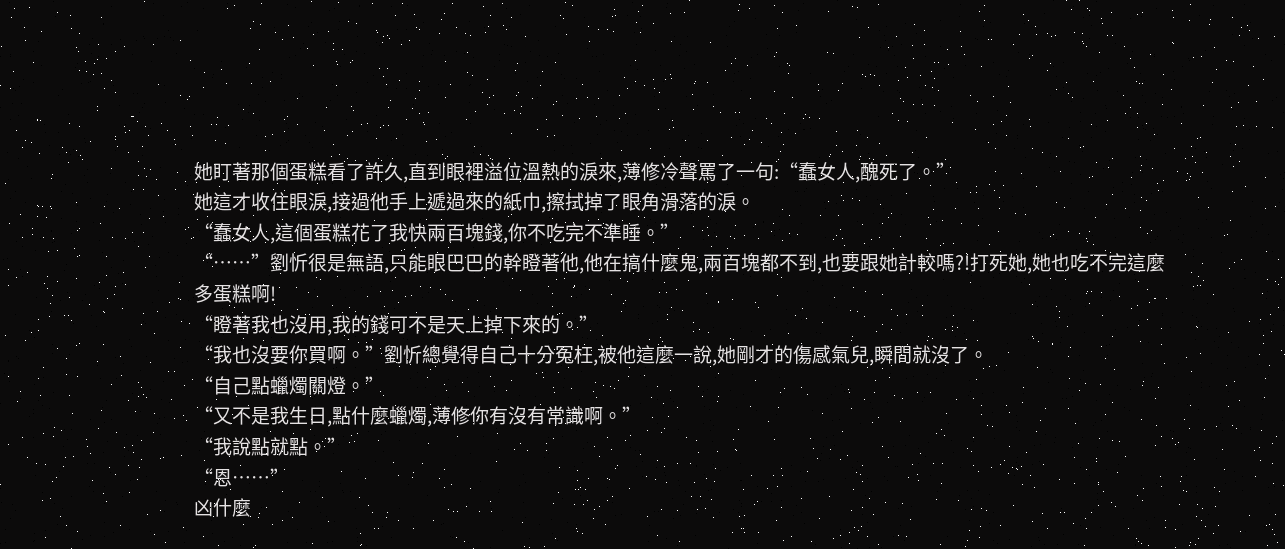她盯著那個蛋糕看了許久,直到眼裡溢位溫熱的淚來,薄修冷聲罵了一句:“蠢女人,醜死了。”
她這才收住眼淚,接過他手上遞過來的紙巾,擦拭掉了眼角滑落的淚。
“蠢女人,這個蛋糕花了我快兩百塊錢,你不吃完不準睡。”
“……”劉忻很是無語,只能眼巴巴的幹瞪著他,他在搞什麼鬼,兩百塊都不到,也要跟她計較嗎?!打死她,她也吃不完這麼多蛋糕啊!
“瞪著我也沒用,我的錢可不是天上掉下來的。”
“我也沒要你買啊。”劉忻總覺得自己十分冤枉,被他這麼一說,她剛才的傷感氣兒,瞬間就沒了。
“自己點蠟燭關燈。”
“又不是我生日,點什麼蠟燭,薄修你有沒有常識啊。”
“我說點就點。”
“恩……”
凶什麼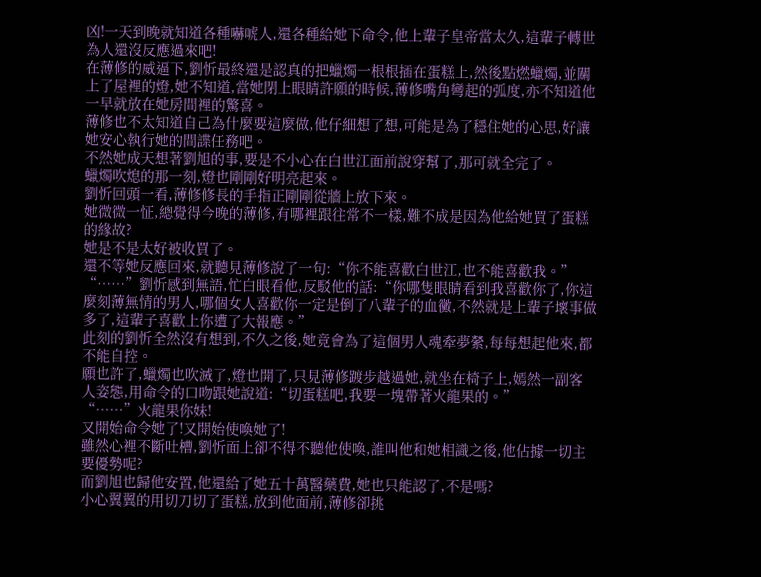凶!一天到晚就知道各種嚇唬人,還各種給她下命令,他上輩子皇帝當太久,這輩子轉世為人還沒反應過來吧!
在薄修的威逼下,劉忻最終還是認真的把蠟燭一根根插在蛋糕上,然後點燃蠟燭,並關上了屋裡的燈,她不知道,當她閉上眼睛許願的時候,薄修嘴角彎起的弧度,亦不知道他一早就放在她房間裡的驚喜。
薄修也不太知道自己為什麼要這麼做,他仔細想了想,可能是為了穩住她的心思,好讓她安心執行她的間諜任務吧。
不然她成天想著劉旭的事,要是不小心在白世江面前說穿幫了,那可就全完了。
蠟燭吹熄的那一刻,燈也剛剛好明亮起來。
劉忻回頭一看,薄修修長的手指正剛剛從牆上放下來。
她微微一怔,總覺得今晚的薄修,有哪裡跟往常不一樣,難不成是因為他給她買了蛋糕的緣故?
她是不是太好被收買了。
還不等她反應回來,就聽見薄修說了一句:“你不能喜歡白世江,也不能喜歡我。”
“……”劉忻感到無語,忙白眼看他,反駁他的話:“你哪隻眼睛看到我喜歡你了,你這麼刻薄無情的男人,哪個女人喜歡你一定是倒了八輩子的血黴,不然就是上輩子壞事做多了,這輩子喜歡上你遭了大報應。”
此刻的劉忻全然沒有想到,不久之後,她竟會為了這個男人魂牽夢縈,每每想起他來,都不能自控。
願也許了,蠟燭也吹滅了,燈也開了,只見薄修踱步越過她,就坐在椅子上,嫣然一副客人姿態,用命令的口吻跟她說道:“切蛋糕吧,我要一塊帶著火龍果的。”
“……”火龍果你妹!
又開始命令她了!又開始使喚她了!
雖然心裡不斷吐槽,劉忻面上卻不得不聽他使喚,誰叫他和她相識之後,他佔據一切主要優勢呢?
而劉旭也歸他安置,他還給了她五十萬醫藥費,她也只能認了,不是嗎?
小心翼翼的用切刀切了蛋糕,放到他面前,薄修卻挑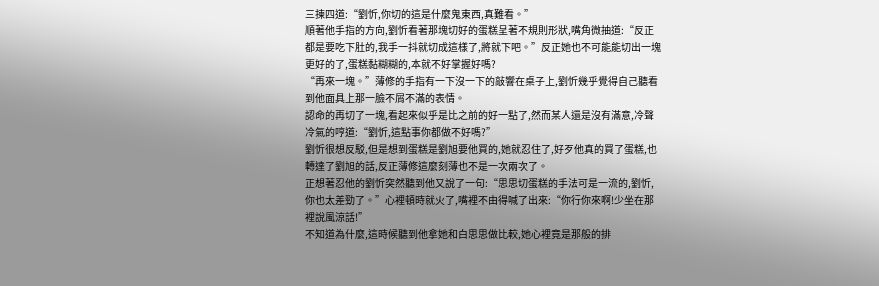三揀四道:“劉忻,你切的這是什麼鬼東西,真難看。”
順著他手指的方向,劉忻看著那塊切好的蛋糕呈著不規則形狀,嘴角微抽道:“反正都是要吃下肚的,我手一抖就切成這樣了,將就下吧。”反正她也不可能能切出一塊更好的了,蛋糕黏糊糊的,本就不好掌握好嗎?
“再來一塊。”薄修的手指有一下沒一下的敲響在桌子上,劉忻幾乎覺得自己聽看到他面具上那一臉不屑不滿的表情。
認命的再切了一塊,看起來似乎是比之前的好一點了,然而某人還是沒有滿意,冷聲冷氣的哼道:“劉忻,這點事你都做不好嗎?”
劉忻很想反駁,但是想到蛋糕是劉旭要他買的,她就忍住了,好歹他真的買了蛋糕,也轉達了劉旭的話,反正薄修這麼刻薄也不是一次兩次了。
正想著忍他的劉忻突然聽到他又說了一句:“思思切蛋糕的手法可是一流的,劉忻,你也太差勁了。”心裡頓時就火了,嘴裡不由得喊了出來:“你行你來啊!少坐在那裡說風涼話!”
不知道為什麼,這時候聽到他拿她和白思思做比較,她心裡竟是那般的排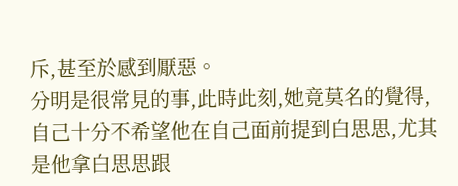斥,甚至於感到厭惡。
分明是很常見的事,此時此刻,她竟莫名的覺得,自己十分不希望他在自己面前提到白思思,尤其是他拿白思思跟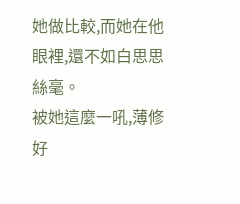她做比較,而她在他眼裡,還不如白思思絲毫。
被她這麼一吼,薄修好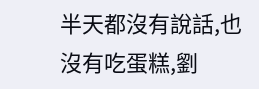半天都沒有說話,也沒有吃蛋糕,劉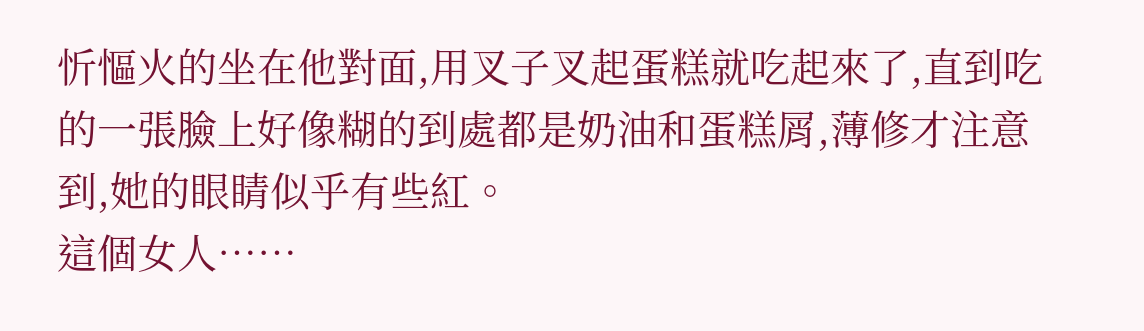忻慪火的坐在他對面,用叉子叉起蛋糕就吃起來了,直到吃的一張臉上好像糊的到處都是奶油和蛋糕屑,薄修才注意到,她的眼睛似乎有些紅。
這個女人……